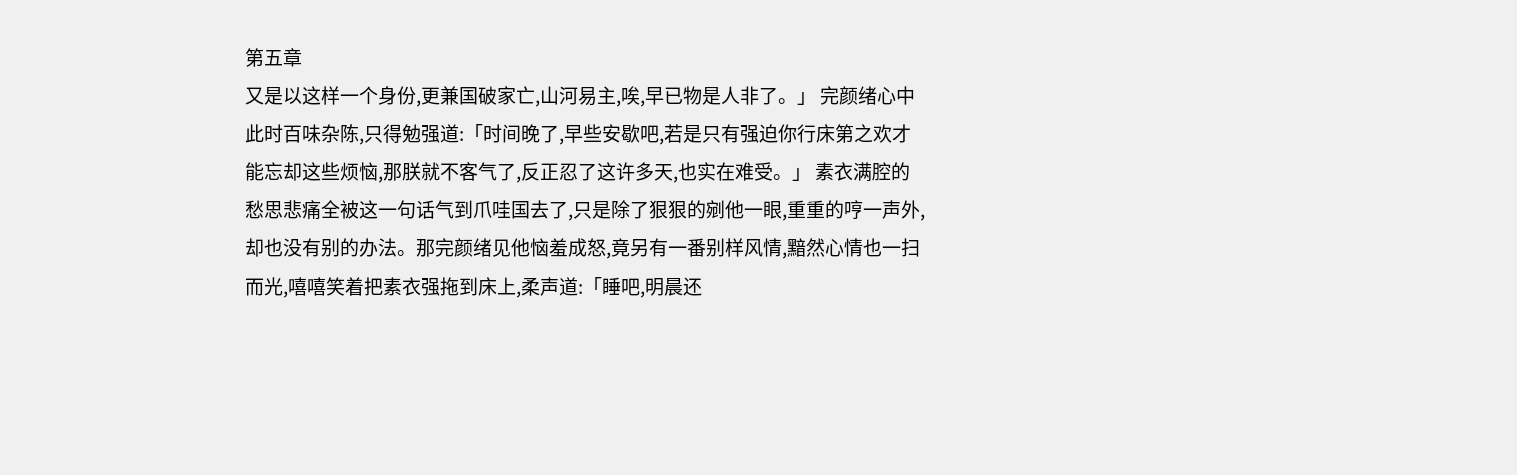第五章
又是以这样一个身份,更兼国破家亡,山河易主,唉,早已物是人非了。」 完颜绪心中此时百味杂陈,只得勉强道:「时间晚了,早些安歇吧,若是只有强迫你行床第之欢才能忘却这些烦恼,那朕就不客气了,反正忍了这许多天,也实在难受。」 素衣满腔的愁思悲痛全被这一句话气到爪哇国去了,只是除了狠狠的剜他一眼,重重的哼一声外,却也没有别的办法。那完颜绪见他恼羞成怒,竟另有一番别样风情,黯然心情也一扫而光,嘻嘻笑着把素衣强拖到床上,柔声道:「睡吧,明晨还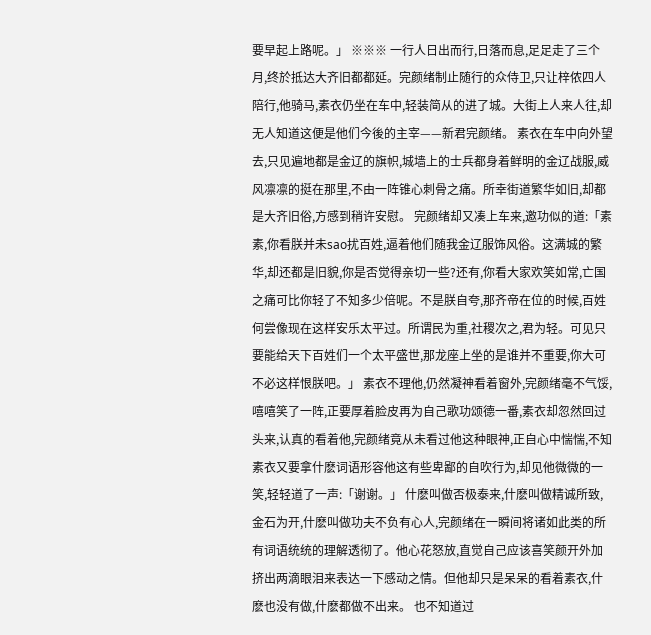要早起上路呢。」 ※※※ 一行人日出而行,日落而息,足足走了三个月,终於抵达大齐旧都都延。完颜绪制止随行的众侍卫,只让梓侬四人陪行,他骑马,素衣仍坐在车中,轻装简从的进了城。大街上人来人往,却无人知道这便是他们今後的主宰——新君完颜绪。 素衣在车中向外望去,只见遍地都是金辽的旗帜,城墙上的士兵都身着鲜明的金辽战服,威风凛凛的挺在那里,不由一阵锥心刺骨之痛。所幸街道繁华如旧,却都是大齐旧俗,方感到稍许安慰。 完颜绪却又凑上车来,邀功似的道:「素素,你看朕并未sao扰百姓,逼着他们随我金辽服饰风俗。这满城的繁华,却还都是旧貌,你是否觉得亲切一些?还有,你看大家欢笑如常,亡国之痛可比你轻了不知多少倍呢。不是朕自夸,那齐帝在位的时候,百姓何尝像现在这样安乐太平过。所谓民为重,社稷次之,君为轻。可见只要能给天下百姓们一个太平盛世,那龙座上坐的是谁并不重要,你大可不必这样恨朕吧。」 素衣不理他,仍然凝神看着窗外,完颜绪毫不气馁,嘻嘻笑了一阵,正要厚着脸皮再为自己歌功颂德一番,素衣却忽然回过头来,认真的看着他,完颜绪竟从未看过他这种眼神,正自心中惴惴,不知素衣又要拿什麽词语形容他这有些卑鄙的自吹行为,却见他微微的一笑,轻轻道了一声:「谢谢。」 什麽叫做否极泰来,什麽叫做精诚所致,金石为开,什麽叫做功夫不负有心人,完颜绪在一瞬间将诸如此类的所有词语统统的理解透彻了。他心花怒放,直觉自己应该喜笑颜开外加挤出两滴眼泪来表达一下感动之情。但他却只是呆呆的看着素衣,什麽也没有做,什麽都做不出来。 也不知道过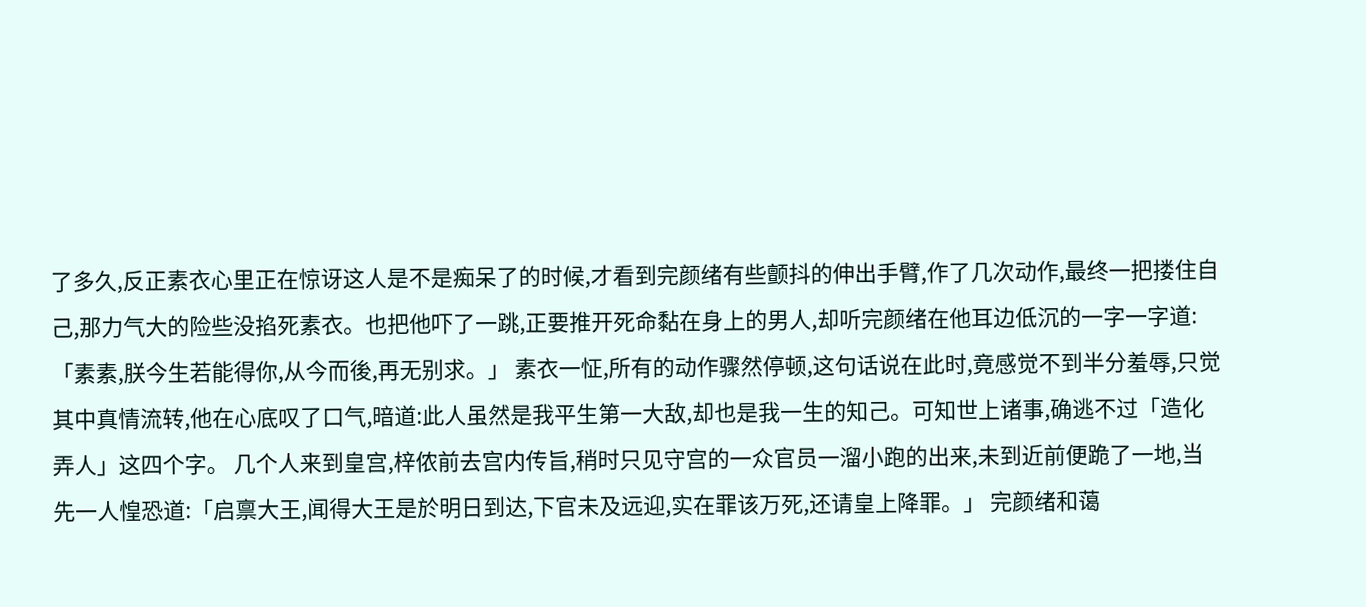了多久,反正素衣心里正在惊讶这人是不是痴呆了的时候,才看到完颜绪有些颤抖的伸出手臂,作了几次动作,最终一把搂住自己,那力气大的险些没掐死素衣。也把他吓了一跳,正要推开死命黏在身上的男人,却听完颜绪在他耳边低沉的一字一字道:「素素,朕今生若能得你,从今而後,再无别求。」 素衣一怔,所有的动作骤然停顿,这句话说在此时,竟感觉不到半分羞辱,只觉其中真情流转,他在心底叹了口气,暗道:此人虽然是我平生第一大敌,却也是我一生的知己。可知世上诸事,确逃不过「造化弄人」这四个字。 几个人来到皇宫,梓侬前去宫内传旨,稍时只见守宫的一众官员一溜小跑的出来,未到近前便跪了一地,当先一人惶恐道:「启禀大王,闻得大王是於明日到达,下官未及远迎,实在罪该万死,还请皇上降罪。」 完颜绪和蔼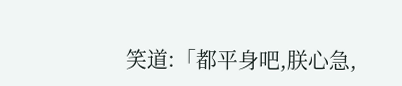笑道:「都平身吧,朕心急,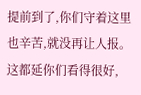提前到了,你们守着这里也辛苦,就没再让人报。这都延你们看得很好,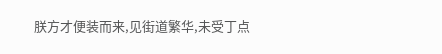朕方才便装而来,见街道繁华,未受丁点